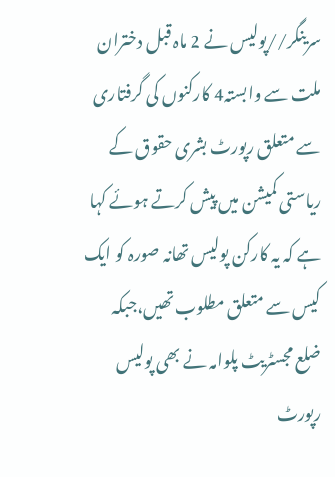سرینگر//پولیس نے 2 ماہ قبل دختران ملت سے وابستہ4 کارکنوں کی گرفتاری سے متعلق رپورٹ بشری حقوق کے ریاستی کمیشن میں پیش کرتے ہوئے کہا ہے کہ یہ کارکن پولیس تھانہ صورہ کو ایک کیس سے متعلق مطلوب تھیں،جبکہ ضلع مجسٹریٹ پلوامہ نے بھی پولیس رپورٹ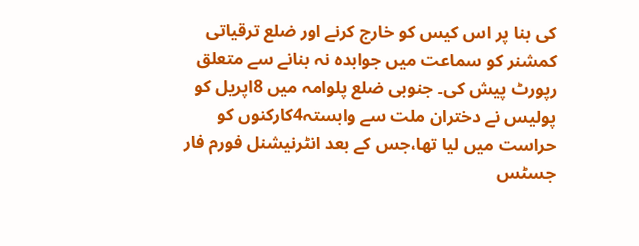کی بنا پر اس کیس کو خارج کرنے اور ضلع ترقیاتی کمشنر کو سماعت میں جوابدہ نہ بنانے سے متعلق رپورٹ پیش کی۔ جنوبی ضلع پلوامہ میں 8اپریل کو پولیس نے دختران ملت سے وابستہ4کارکنوں کو حراست میں لیا تھا،جس کے بعد انٹرنیشنل فورم فار جسٹس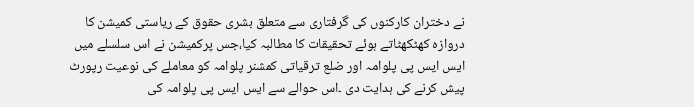نے دختران کارکنوں کی گرفتاری سے متعلق بشری حقوق کے ریاستی کمیشن کا دروازہ کھٹکھٹاتے ہوئے تحقیقات کا مطالبہ کیا،جس پرکمیشن نے اس سلسلے میں ایس ایس پی پلوامہ اور ضلع ترقیاتی کمشنر پلوامہ کو معاملے کی نوعیت رپورٹ پیش کرنے کی ہدایت دی ۔اس حوالے سے ایس ایس پی پلوامہ کی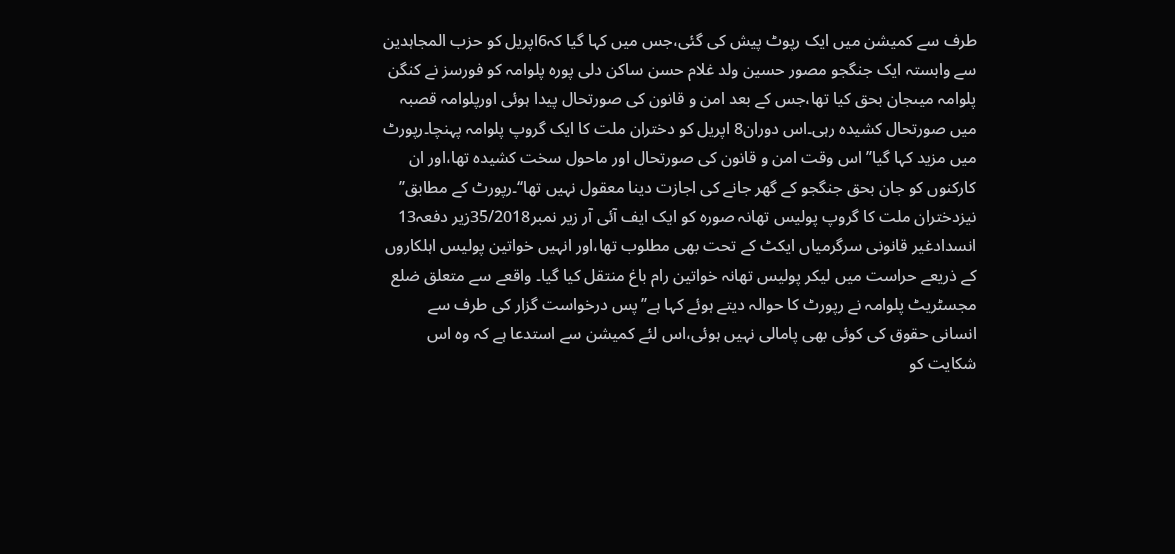طرف سے کمیشن میں ایک رپوٹ پیش کی گئی،جس میں کہا گیا کہ6اپریل کو حزب المجاہدین سے وابستہ ایک جنگجو مصور حسین ولد غلام حسن ساکن دلی پورہ پلوامہ کو فورسز نے کنگن پلوامہ میںجان بحق کیا تھا،جس کے بعد امن و قانون کی صورتحال پیدا ہوئی اورپلوامہ قصبہ میں صورتحال کشیدہ رہی۔اس دوران8 اپریل کو دختران ملت کا ایک گروپ پلوامہ پہنچا۔رپورٹ میں مزید کہا گیا’’ اس وقت امن و قانون کی صورتحال اور ماحول سخت کشیدہ تھا،اور ان کارکنوں کو جان بحق جنگجو کے گھر جانے کی اجازت دینا معقول نہیں تھا‘‘۔رپورٹ کے مطابق’’ نیزدختران ملت کا گروپ پولیس تھانہ صورہ کو ایک ایف آئی آر زیر نمبر35/2018زیر دفعہ13 انسدادغیر قانونی سرگرمیاں ایکٹ کے تحت بھی مطلوب تھا،اور انہیں خواتین پولیس اہلکاروں کے ذریعے حراست میں لیکر پولیس تھانہ خواتین رام باغ منتقل کیا گیا۔ واقعے سے متعلق ضلع مجسٹریٹ پلوامہ نے رپورٹ کا حوالہ دیتے ہوئے کہا ہے’’پس درخواست گزار کی طرف سے انسانی حقوق کی کوئی بھی پامالی نہیں ہوئی،اس لئے کمیشن سے استدعا ہے کہ وہ اس شکایت کو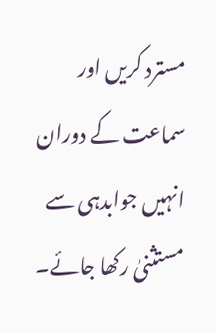مسترد کریں اور سماعت کے دوران انہیں جوابدہی سے مستثنیٰ رکھا جائے۔